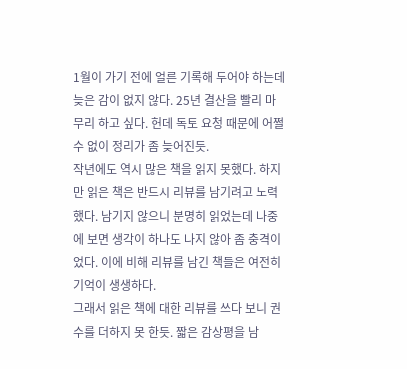1월이 가기 전에 얼른 기록해 두어야 하는데 늦은 감이 없지 않다. 25년 결산을 빨리 마무리 하고 싶다. 헌데 독토 요청 때문에 어쩔 수 없이 정리가 좀 늦어진듯.
작년에도 역시 많은 책을 읽지 못했다. 하지만 읽은 책은 반드시 리뷰를 남기려고 노력했다. 남기지 않으니 분명히 읽었는데 나중에 보면 생각이 하나도 나지 않아 좀 충격이었다. 이에 비해 리뷰를 남긴 책들은 여전히 기억이 생생하다.
그래서 읽은 책에 대한 리뷰를 쓰다 보니 권수를 더하지 못 한듯. 짧은 감상평을 남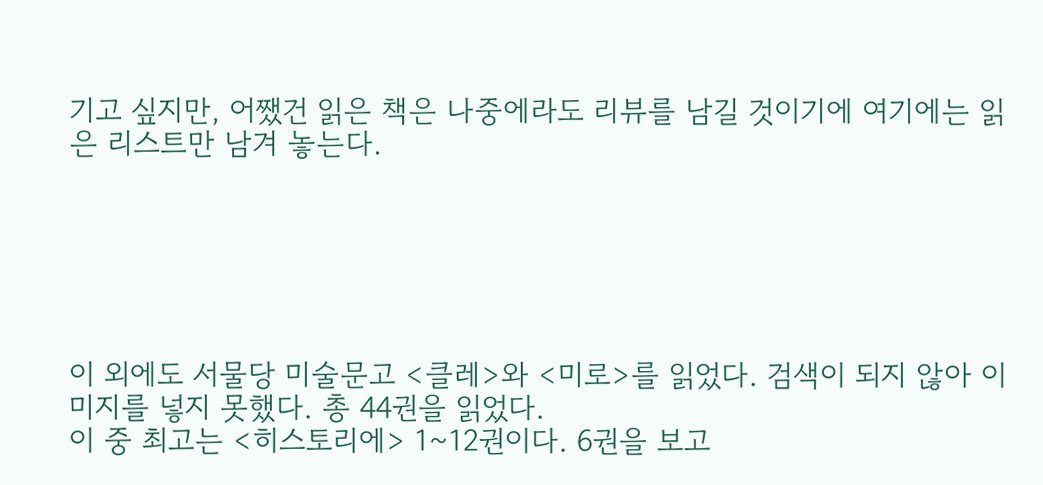기고 싶지만, 어쨌건 읽은 책은 나중에라도 리뷰를 남길 것이기에 여기에는 읽은 리스트만 남겨 놓는다.






이 외에도 서물당 미술문고 <클레>와 <미로>를 읽었다. 검색이 되지 않아 이미지를 넣지 못했다. 총 44권을 읽었다.
이 중 최고는 <히스토리에> 1~12권이다. 6권을 보고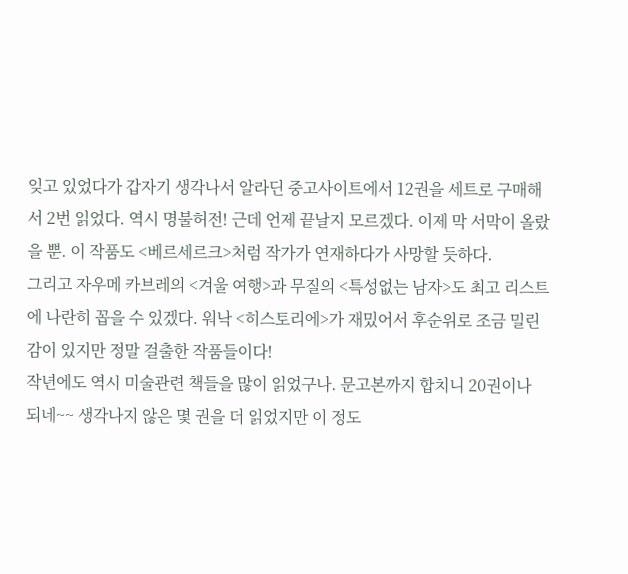잊고 있었다가 갑자기 생각나서 알라딘 중고사이트에서 12권을 세트로 구매해서 2번 읽었다. 역시 명불허전! 근데 언제 끝날지 모르겠다. 이제 막 서막이 올랐을 뿐. 이 작품도 <베르세르크>처럼 작가가 연재하다가 사망할 듯하다.
그리고 자우메 카브레의 <겨울 여행>과 무질의 <특성없는 남자>도 최고 리스트에 나란히 꼽을 수 있겠다. 워낙 <히스토리에>가 재밌어서 후순위로 조금 밀린 감이 있지만 정말 걸출한 작품들이다!
작년에도 역시 미술관련 책들을 많이 읽었구나. 문고본까지 합치니 20권이나 되네~~ 생각나지 않은 몇 권을 더 읽었지만 이 정도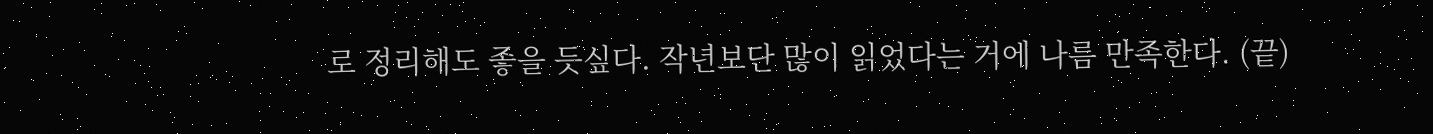로 정리해도 좋을 듯싶다. 작년보단 많이 읽었다는 거에 나름 만족한다. (끝)